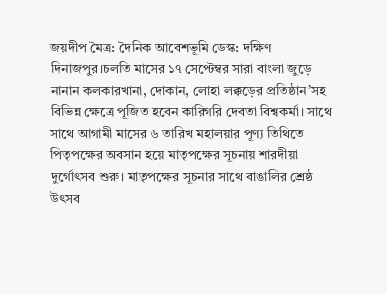জয়দীপ মৈত্র: দৈনিক আবেশভূমি ডেস্ক: দক্ষিণ দিনাজপুর।চলতি মাসের ১৭ সেপ্টেম্বর সারা বাংলা জুড়ে নানান কলকারখানা, দোকান, লোহা লক্কড়ের প্রতিষ্ঠান’সহ বিভিন্ন ক্ষেত্রে পূজিত হবেন কারিগরি দেবতা বিশ্বকর্মা। সাথে সাথে আগামী মাসের ৬ তারিখ মহালয়ার পূণ্য তিথিতে পিতৃপক্ষের অবসান হয়ে মাতৃপক্ষের সূচনায় শারদীয়া দুর্গোৎসব শুরু। মাতৃপক্ষের সূচনার সাথে বাঙালির শ্রেষ্ঠ উৎসব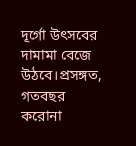দূর্গো উৎসবের দামামা বেজে উঠবে।প্রসঙ্গত, গতবছর করোনা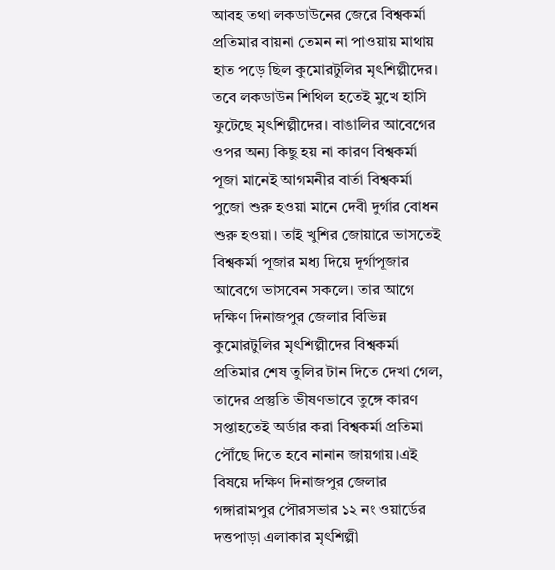আবহ তথা লকডাউনের জেরে বিশ্বকর্মা প্রতিমার বায়না তেমন না পাওয়ায় মাথায় হাত পড়ে ছিল কুমোরটুলির মৃৎশিল্পীদের। তবে লকডাউন শিথিল হতেই মুখে হাসি ফুটেছে মৃৎশিল্পীদের। বাঙালির আবেগের ওপর অন্য কিছু হয় না কারণ বিশ্বকর্মা পূজা মানেই আগমনীর বার্তা বিশ্বকর্মা পুজো শুরু হওয়া মানে দেবী দুর্গার বোধন শুরু হওয়া। তাই খুশির জোয়ারে ভাসতেই বিশ্বকর্মা পূজার মধ্য দিয়ে দূর্গাপূজার আবেগে ভাসবেন সকলে। তার আগে দক্ষিণ দিনাজপুর জেলার বিভিন্ন কুমোরটুলির মৃৎশিল্পীদের বিশ্বকর্মা প্রতিমার শেষ তুলির টান দিতে দেখা গেল, তাদের প্রস্তুতি ভীষণভাবে তুঙ্গে কারণ সপ্তাহতেই অর্ডার করা বিশ্বকর্মা প্রতিমা পৌঁছে দিতে হবে নানান জায়গায়।এই বিষয়ে দক্ষিণ দিনাজপুর জেলার গঙ্গারামপুর পৌরসভার ১২ নং ওয়ার্ডের দত্তপাড়া এলাকার মৃৎশিল্পী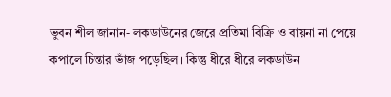ভুবন শীল জানান- লকডাউনের জেরে প্রতিমা বিক্রি ও বায়না না পেয়ে কপালে চিন্তার ভাঁজ পড়েছিল। কিন্তু ধীরে ধীরে লকডাউন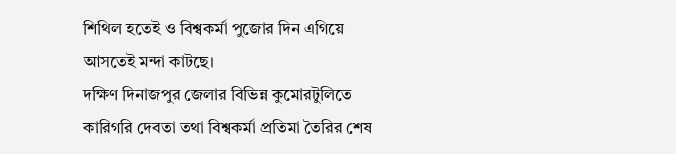শিথিল হতেই ও বিশ্বকর্মা পুজোর দিন এগিয়ে আসতেই মন্দা কাটছে।
দক্ষিণ দিনাজপুর জেলার বিভিন্ন কুমোরটুলিতে কারিগরি দেবতা তথা বিশ্বকর্মা প্রতিমা তৈরির শেষ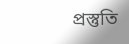প্রস্তুতি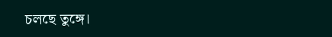চলছে তুঙ্গে।